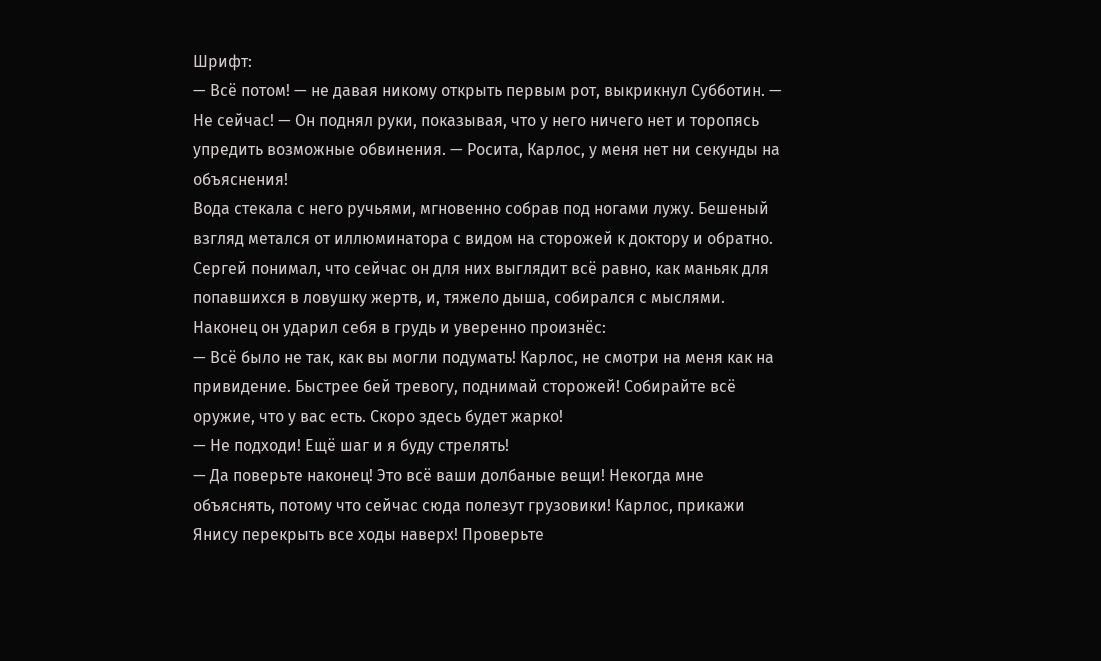Шрифт:
— Всё потом! — не давая никому открыть первым рот, выкрикнул Субботин. — Не сейчас! — Он поднял руки, показывая, что у него ничего нет и торопясь упредить возможные обвинения. — Росита, Карлос, у меня нет ни секунды на объяснения!
Вода стекала с него ручьями, мгновенно собрав под ногами лужу. Бешеный взгляд метался от иллюминатора с видом на сторожей к доктору и обратно. Сергей понимал, что сейчас он для них выглядит всё равно, как маньяк для попавшихся в ловушку жертв, и, тяжело дыша, собирался с мыслями. Наконец он ударил себя в грудь и уверенно произнёс:
— Всё было не так, как вы могли подумать! Карлос, не смотри на меня как на привидение. Быстрее бей тревогу, поднимай сторожей! Собирайте всё оружие, что у вас есть. Скоро здесь будет жарко!
— Не подходи! Ещё шаг и я буду стрелять!
— Да поверьте наконец! Это всё ваши долбаные вещи! Некогда мне объяснять, потому что сейчас сюда полезут грузовики! Карлос, прикажи Янису перекрыть все ходы наверх! Проверьте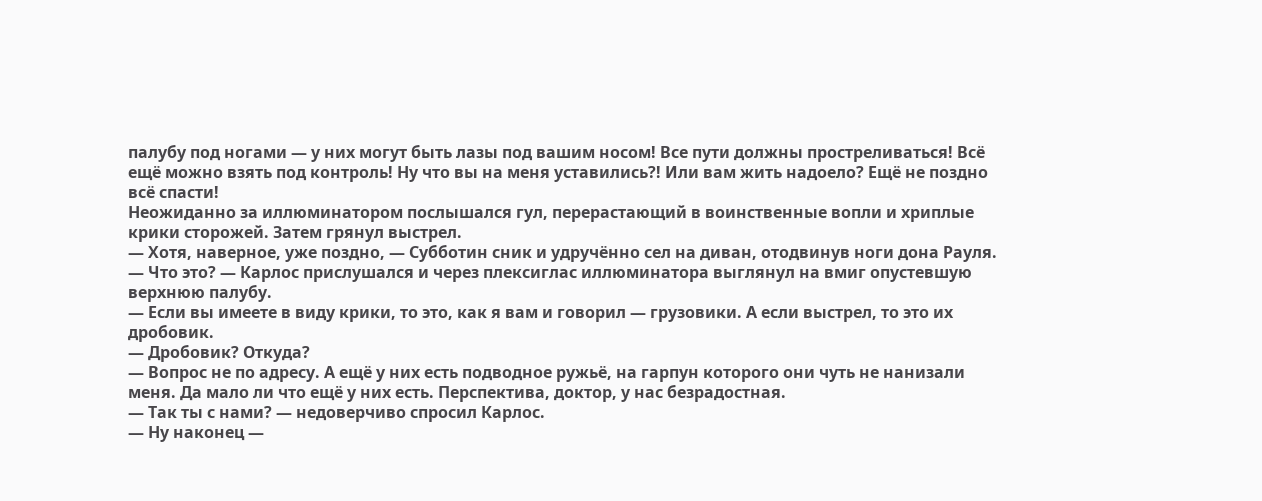палубу под ногами — у них могут быть лазы под вашим носом! Все пути должны простреливаться! Всё ещё можно взять под контроль! Ну что вы на меня уставились?! Или вам жить надоело? Ещё не поздно всё спасти!
Неожиданно за иллюминатором послышался гул, перерастающий в воинственные вопли и хриплые крики сторожей. Затем грянул выстрел.
— Хотя, наверное, уже поздно, — Субботин сник и удручённо сел на диван, отодвинув ноги дона Рауля.
— Что это? — Карлос прислушался и через плексиглас иллюминатора выглянул на вмиг опустевшую верхнюю палубу.
— Если вы имеете в виду крики, то это, как я вам и говорил — грузовики. А если выстрел, то это их дробовик.
— Дробовик? Откуда?
— Вопрос не по адресу. А ещё у них есть подводное ружьё, на гарпун которого они чуть не нанизали меня. Да мало ли что ещё у них есть. Перспектива, доктор, у нас безрадостная.
— Так ты с нами? — недоверчиво спросил Карлос.
— Ну наконец —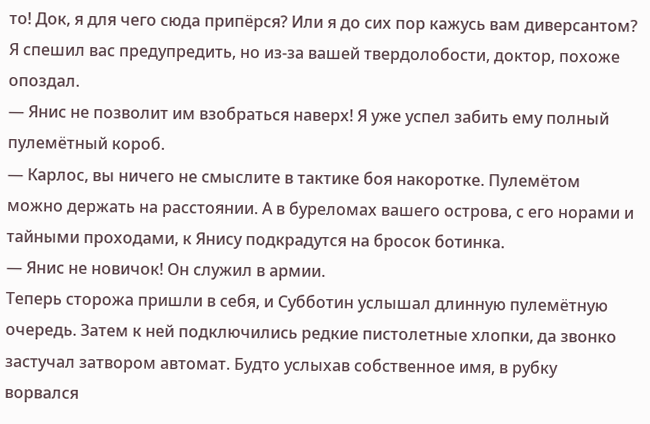то! Док, я для чего сюда припёрся? Или я до сих пор кажусь вам диверсантом? Я спешил вас предупредить, но из-за вашей твердолобости, доктор, похоже опоздал.
— Янис не позволит им взобраться наверх! Я уже успел забить ему полный пулемётный короб.
— Карлос, вы ничего не смыслите в тактике боя накоротке. Пулемётом можно держать на расстоянии. А в буреломах вашего острова, с его норами и тайными проходами, к Янису подкрадутся на бросок ботинка.
— Янис не новичок! Он служил в армии.
Теперь сторожа пришли в себя, и Субботин услышал длинную пулемётную очередь. Затем к ней подключились редкие пистолетные хлопки, да звонко застучал затвором автомат. Будто услыхав собственное имя, в рубку ворвался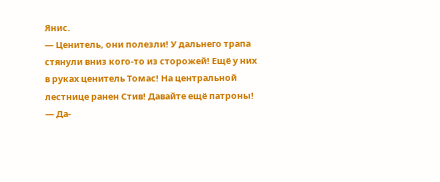Янис.
— Ценитель, они полезли! У дальнего трапа стянули вниз кого-то из сторожей! Ещё у них в руках ценитель Томас! На центральной лестнице ранен Стив! Давайте ещё патроны!
— Да-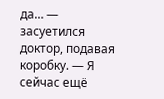да… — засуетился доктор, подавая коробку. — Я сейчас ещё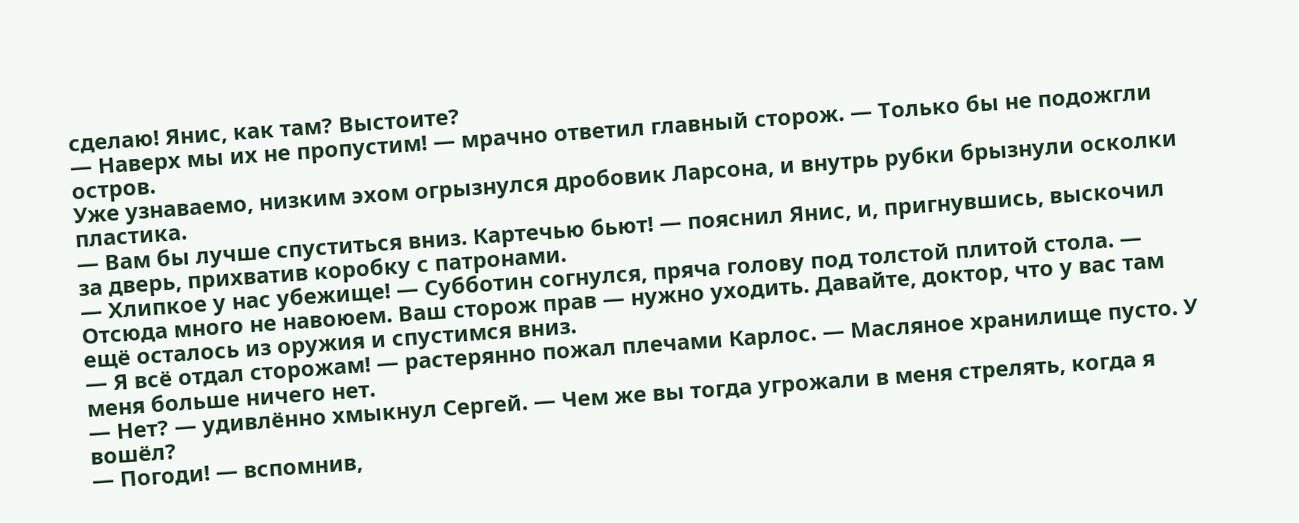сделаю! Янис, как там? Выстоите?
— Наверх мы их не пропустим! — мрачно ответил главный сторож. — Только бы не подожгли остров.
Уже узнаваемо, низким эхом огрызнулся дробовик Ларсона, и внутрь рубки брызнули осколки пластика.
— Вам бы лучше спуститься вниз. Картечью бьют! — пояснил Янис, и, пригнувшись, выскочил за дверь, прихватив коробку с патронами.
— Хлипкое у нас убежище! — Субботин согнулся, пряча голову под толстой плитой стола. — Отсюда много не навоюем. Ваш сторож прав — нужно уходить. Давайте, доктор, что у вас там ещё осталось из оружия и спустимся вниз.
— Я всё отдал сторожам! — растерянно пожал плечами Карлос. — Масляное хранилище пусто. У меня больше ничего нет.
— Нет? — удивлённо хмыкнул Сергей. — Чем же вы тогда угрожали в меня стрелять, когда я вошёл?
— Погоди! — вспомнив,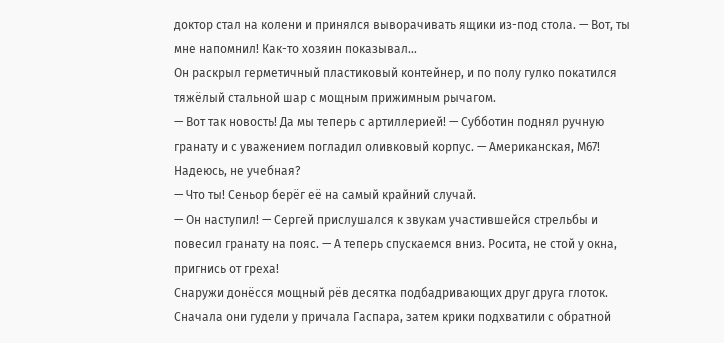доктор стал на колени и принялся выворачивать ящики из-под стола. — Вот, ты мне напомнил! Как-то хозяин показывал…
Он раскрыл герметичный пластиковый контейнер, и по полу гулко покатился тяжёлый стальной шар с мощным прижимным рычагом.
— Вот так новость! Да мы теперь с артиллерией! — Субботин поднял ручную гранату и с уважением погладил оливковый корпус. — Американская, М67! Надеюсь, не учебная?
— Что ты! Сеньор берёг её на самый крайний случай.
— Он наступил! — Сергей прислушался к звукам участившейся стрельбы и повесил гранату на пояс. — А теперь спускаемся вниз. Росита, не стой у окна, пригнись от греха!
Снаружи донёсся мощный рёв десятка подбадривающих друг друга глоток. Сначала они гудели у причала Гаспара, затем крики подхватили с обратной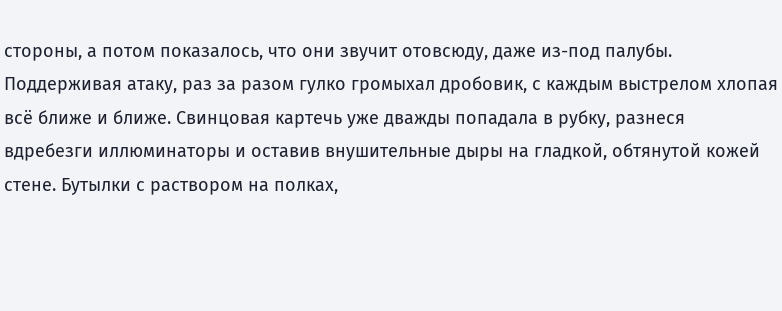стороны, а потом показалось, что они звучит отовсюду, даже из-под палубы. Поддерживая атаку, раз за разом гулко громыхал дробовик, с каждым выстрелом хлопая всё ближе и ближе. Свинцовая картечь уже дважды попадала в рубку, разнеся вдребезги иллюминаторы и оставив внушительные дыры на гладкой, обтянутой кожей стене. Бутылки с раствором на полках,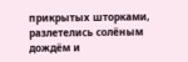прикрытых шторками, разлетелись солёным дождём и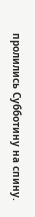пролились Субботину на спину.